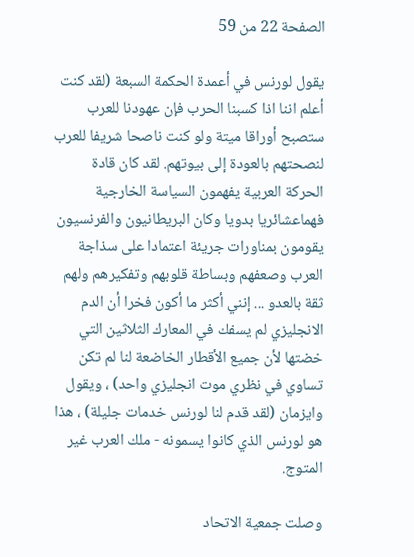الصفحة 22 من 59

يقول لورنس في أعمدة الحكمة السبعة (لقد كنت أعلم اننا اذا كسبنا الحرب فإن عهودنا للعرب ستصبح أوراقا ميتة ولو كنت ناصحا شريفا للعرب لنصحتهم بالعودة إلى بيوتهم. لقد كان قادة الحركة العربية يفهمون السياسة الخارجية فهماعشائريا بدويا وكان البريطانيون والفرنسيون يقومون بمناورات جريئة اعتمادا على سذاجة العرب وصعفهم وبساطة قلوبهم وتفكيرهم ولهم ثقة بالعدو ... إنني أكثر ما أكون فخرا أن الدم الانجليزي لم يسفك في المعارك الثلاثين التي خضتها لأن جميع الأقطار الخاضعة لنا لم تكن تساوي في نظري موت انجليزي واحد) ، ويقول وايزمان (لقد قدم لنا لورنس خدمات جليلة) ، هذا هو لورنس الذي كانوا يسمونه - ملك العرب غير المتوج.

وصلت جمعية الاتحاد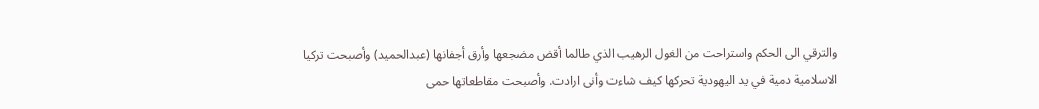والترقي الى الحكم واستراحت من الغول الرهيب الذي طالما أقض مضجعها وأرق أجفانها (عبدالحميد) وأصبحت تركيا الاسلامية دمية في يد اليهودية تحركها كيف شاءت وأنى ارادت. وأصبحت مقاطعاتها حمى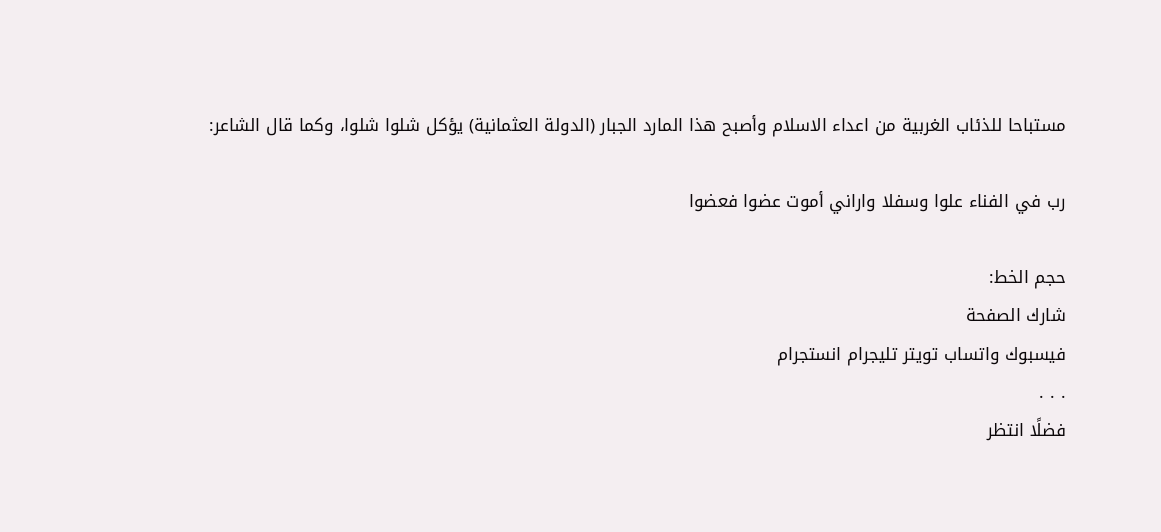مستباحا للذئاب الغربية من اعداء الاسلام وأصبح هذا المارد الجبار (الدولة العثمانية) يؤكل شلوا شلوا، وكما قال الشاعر:

رب في الفناء علوا وسفلا واراني أموت عضوا فعضوا

حجم الخط:
شارك الصفحة
فيسبوك واتساب تويتر تليجرام انستجرام
. . .
فضلًا انتظر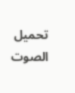تحميل الصوت